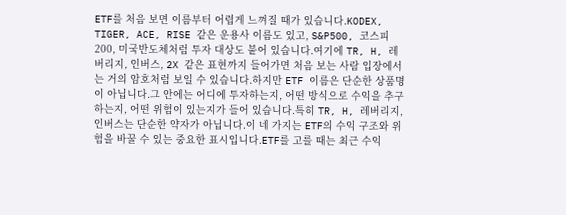ETF를 처음 보면 이름부터 어렵게 느껴질 때가 있습니다.KODEX, TIGER, ACE, RISE 같은 운용사 이름도 있고, S&P500, 코스피200, 미국반도체처럼 투자 대상도 붙어 있습니다.여기에 TR, H, 레버리지, 인버스, 2X 같은 표현까지 들어가면 처음 보는 사람 입장에서는 거의 암호처럼 보일 수 있습니다.하지만 ETF 이름은 단순한 상품명이 아닙니다.그 안에는 어디에 투자하는지, 어떤 방식으로 수익을 추구하는지, 어떤 위험이 있는지가 들어 있습니다.특히 TR, H, 레버리지, 인버스는 단순한 약자가 아닙니다.이 네 가지는 ETF의 수익 구조와 위험을 바꿀 수 있는 중요한 표시입니다.ETF를 고를 때는 최근 수익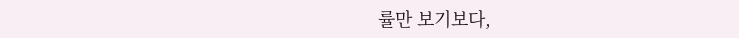률만 보기보다,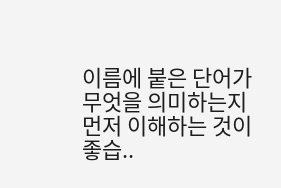이름에 붙은 단어가 무엇을 의미하는지 먼저 이해하는 것이 좋습..